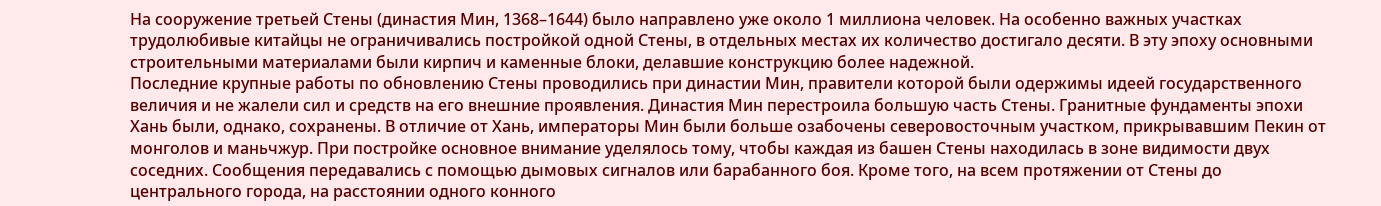На сооружение третьей Стены (династия Мин, 1368–1644) было направлено уже около 1 миллиона человек. На особенно важных участках трудолюбивые китайцы не ограничивались постройкой одной Стены, в отдельных местах их количество достигало десяти. В эту эпоху основными строительными материалами были кирпич и каменные блоки, делавшие конструкцию более надежной.
Последние крупные работы по обновлению Стены проводились при династии Мин, правители которой были одержимы идеей государственного величия и не жалели сил и средств на его внешние проявления. Династия Мин перестроила большую часть Стены. Гранитные фундаменты эпохи Хань были, однако, сохранены. В отличие от Хань, императоры Мин были больше озабочены северовосточным участком, прикрывавшим Пекин от монголов и маньчжур. При постройке основное внимание уделялось тому, чтобы каждая из башен Стены находилась в зоне видимости двух соседних. Сообщения передавались с помощью дымовых сигналов или барабанного боя. Кроме того, на всем протяжении от Стены до центрального города, на расстоянии одного конного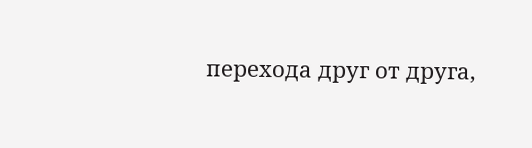перехода друг от друга,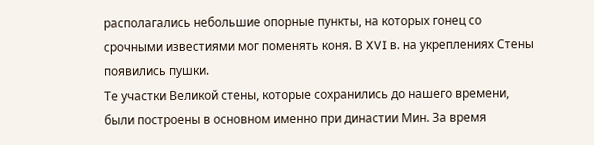располагались небольшие опорные пункты, на которых гонец со срочными известиями мог поменять коня. В XVI в. на укреплениях Стены появились пушки.
Те участки Великой стены, которые сохранились до нашего времени, были построены в основном именно при династии Мин. За время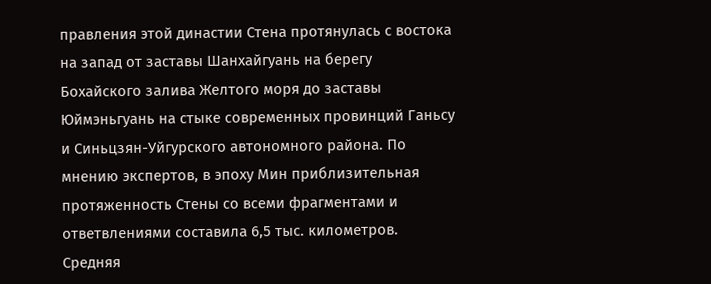правления этой династии Стена протянулась с востока на запад от заставы Шанхайгуань на берегу Бохайского залива Желтого моря до заставы Юймэньгуань на стыке современных провинций Ганьсу и Синьцзян-Уйгурского автономного района. По мнению экспертов, в эпоху Мин приблизительная протяженность Стены со всеми фрагментами и ответвлениями составила 6,5 тыс. километров. Средняя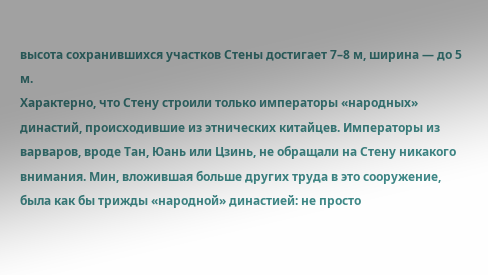высота сохранившихся участков Стены достигает 7–8 м, ширина — до 5 м.
Характерно, что Стену строили только императоры «народных» династий, происходившие из этнических китайцев. Императоры из варваров, вроде Тан, Юань или Цзинь, не обращали на Стену никакого внимания. Мин, вложившая больше других труда в это сооружение, была как бы трижды «народной» династией: не просто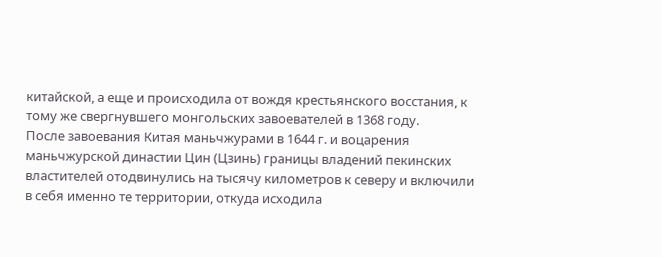китайской, а еще и происходила от вождя крестьянского восстания, к тому же свергнувшего монгольских завоевателей в 1368 году.
После завоевания Китая маньчжурами в 1644 г. и воцарения маньчжурской династии Цин (Цзинь) границы владений пекинских властителей отодвинулись на тысячу километров к северу и включили в себя именно те территории, откуда исходила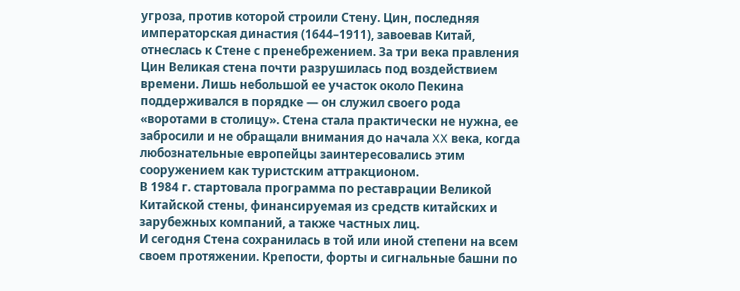угроза, против которой строили Стену. Цин, последняя императорская династия (1644–1911), завоевав Китай, отнеслась к Стене с пренебрежением. За три века правления Цин Великая стена почти разрушилась под воздействием времени. Лишь небольшой ее участок около Пекина поддерживался в порядке — он служил своего рода «воротами в столицу». Стена стала практически не нужна, ее забросили и не обращали внимания до начала XX века, когда любознательные европейцы заинтересовались этим сооружением как туристским аттракционом.
В 1984 г. стартовала программа по реставрации Великой Китайской стены, финансируемая из средств китайских и зарубежных компаний, а также частных лиц.
И сегодня Стена сохранилась в той или иной степени на всем своем протяжении. Крепости, форты и сигнальные башни по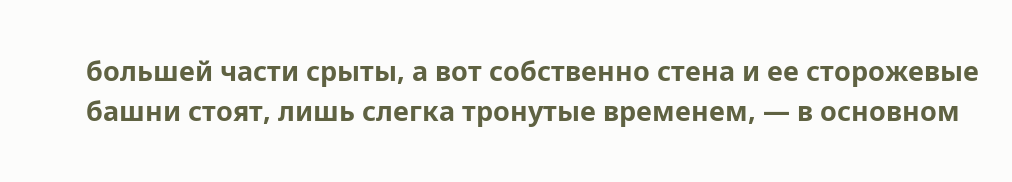большей части срыты, а вот собственно стена и ее сторожевые башни стоят, лишь слегка тронутые временем, — в основном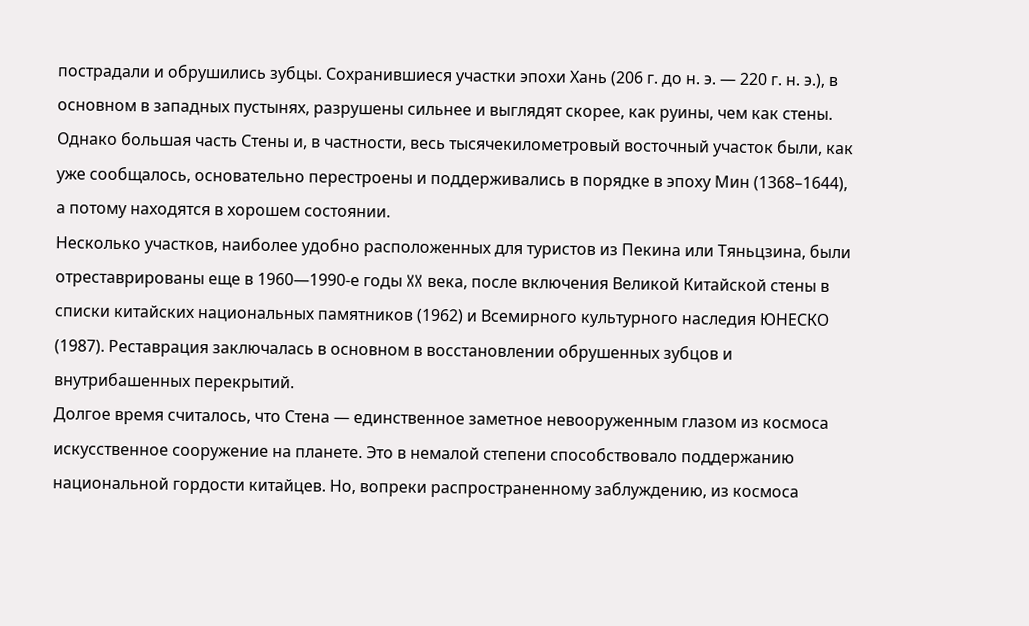пострадали и обрушились зубцы. Сохранившиеся участки эпохи Хань (206 г. до н. э. — 220 г. н. э.), в основном в западных пустынях, разрушены сильнее и выглядят скорее, как руины, чем как стены. Однако большая часть Стены и, в частности, весь тысячекилометровый восточный участок были, как уже сообщалось, основательно перестроены и поддерживались в порядке в эпоху Мин (1368–1644), а потому находятся в хорошем состоянии.
Несколько участков, наиболее удобно расположенных для туристов из Пекина или Тяньцзина, были отреставрированы еще в 1960—1990-е годы XX века, после включения Великой Китайской стены в списки китайских национальных памятников (1962) и Всемирного культурного наследия ЮНЕСКО (1987). Реставрация заключалась в основном в восстановлении обрушенных зубцов и внутрибашенных перекрытий.
Долгое время считалось, что Стена — единственное заметное невооруженным глазом из космоса искусственное сооружение на планете. Это в немалой степени способствовало поддержанию национальной гордости китайцев. Но, вопреки распространенному заблуждению, из космоса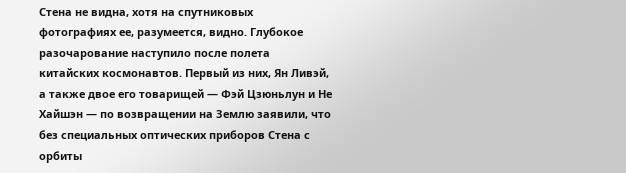Стена не видна, хотя на спутниковых фотографиях ее, разумеется, видно. Глубокое разочарование наступило после полета китайских космонавтов. Первый из них, Ян Ливэй, а также двое его товарищей — Фэй Цзюньлун и Не Хайшэн — по возвращении на Землю заявили, что без специальных оптических приборов Стена с орбиты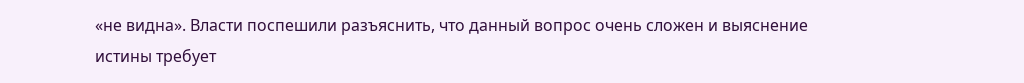«не видна». Власти поспешили разъяснить, что данный вопрос очень сложен и выяснение истины требует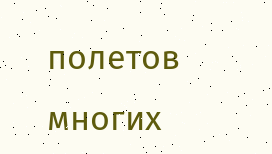полетов многих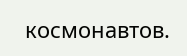космонавтов.